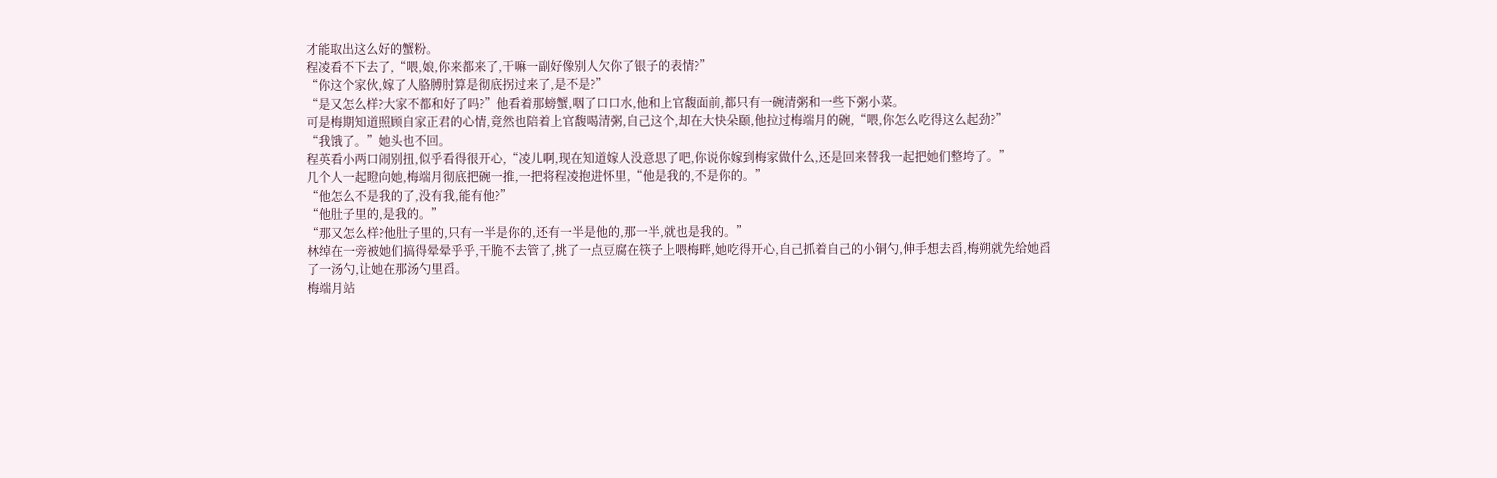才能取出这么好的蟹粉。
程凌看不下去了,“喂,娘,你来都来了,干嘛一副好像别人欠你了银子的表情?”
“你这个家伙,嫁了人胳膊肘算是彻底拐过来了,是不是?”
“是又怎么样?大家不都和好了吗?”他看着那螃蟹,咽了口口水,他和上官馥面前,都只有一碗清粥和一些下粥小菜。
可是梅期知道照顾自家正君的心情,竟然也陪着上官馥喝清粥,自己这个,却在大快朵颐,他拉过梅端月的碗,“喂,你怎么吃得这么起劲?”
“我饿了。”她头也不回。
程英看小两口闹别扭,似乎看得很开心,“凌儿啊,现在知道嫁人没意思了吧,你说你嫁到梅家做什么,还是回来替我一起把她们整垮了。”
几个人一起瞪向她,梅端月彻底把碗一推,一把将程凌抱进怀里,“他是我的,不是你的。”
“他怎么不是我的了,没有我,能有他?”
“他肚子里的,是我的。”
“那又怎么样?他肚子里的,只有一半是你的,还有一半是他的,那一半,就也是我的。”
林绰在一旁被她们搞得晕晕乎乎,干脆不去管了,挑了一点豆腐在筷子上喂梅畔,她吃得开心,自己抓着自己的小铜勺,伸手想去舀,梅朔就先给她舀了一汤勺,让她在那汤勺里舀。
梅端月站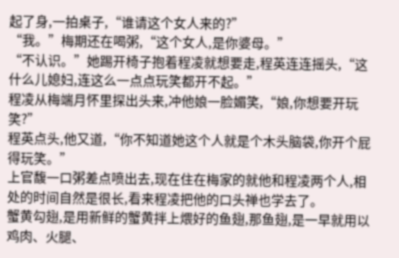起了身,一拍桌子,“谁请这个女人来的?”
“我。”梅期还在喝粥,“这个女人,是你婆母。”
“不认识。”她踢开椅子抱着程凌就想要走,程英连连摇头,“这什么儿媳妇,连这么一点点玩笑都开不起。”
程凌从梅端月怀里探出头来,冲他娘一脸媚笑,“娘,你想要开玩笑?”
程英点头,他又道,“你不知道她这个人就是个木头脑袋,你开个屁得玩笑。”
上官馥一口粥差点喷出去,现在住在梅家的就他和程凌两个人,相处的时间自然是很长,看来程凌把他的口头禅也学去了。
蟹黄勾翅,是用新鲜的蟹黄拌上煨好的鱼翅,那鱼翅,是一早就用以鸡肉、火腿、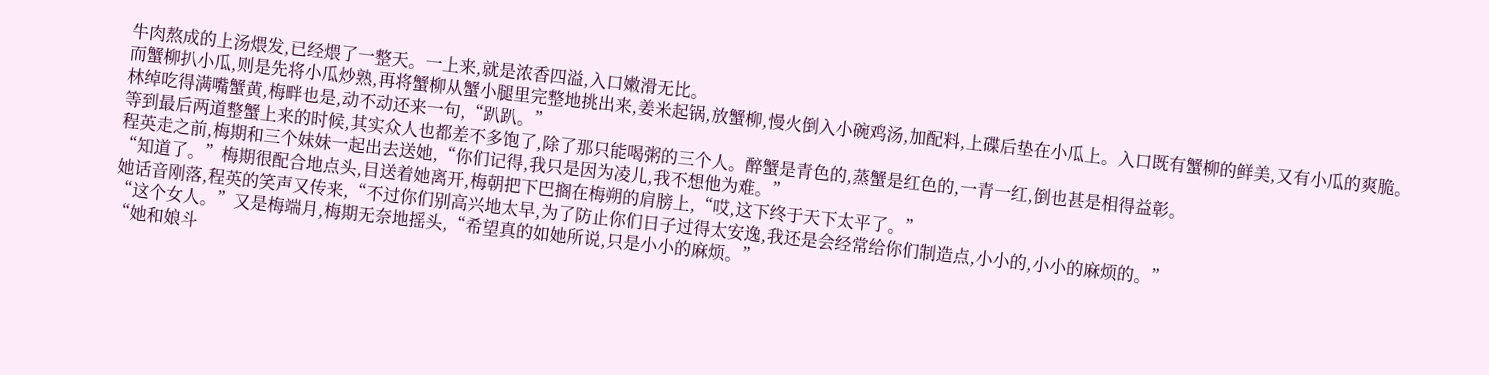牛肉熬成的上汤煨发,已经煨了一整天。一上来,就是浓香四溢,入口嫩滑无比。
而蟹柳扒小瓜,则是先将小瓜炒熟,再将蟹柳从蟹小腿里完整地挑出来,姜米起锅,放蟹柳,慢火倒入小碗鸡汤,加配料,上碟后垫在小瓜上。入口既有蟹柳的鲜美,又有小瓜的爽脆。
林绰吃得满嘴蟹黄,梅畔也是,动不动还来一句,“趴趴。”
等到最后两道整蟹上来的时候,其实众人也都差不多饱了,除了那只能喝粥的三个人。醉蟹是青色的,蒸蟹是红色的,一青一红,倒也甚是相得益彰。
程英走之前,梅期和三个妹妹一起出去送她,“你们记得,我只是因为凌儿,我不想他为难。”
“知道了。”梅期很配合地点头,目送着她离开,梅朝把下巴搁在梅朔的肩膀上,“哎,这下终于天下太平了。”
她话音刚落,程英的笑声又传来,“不过你们别高兴地太早,为了防止你们日子过得太安逸,我还是会经常给你们制造点,小小的,小小的麻烦的。”
“这个女人。”又是梅端月,梅期无奈地摇头,“希望真的如她所说,只是小小的麻烦。”
“她和娘斗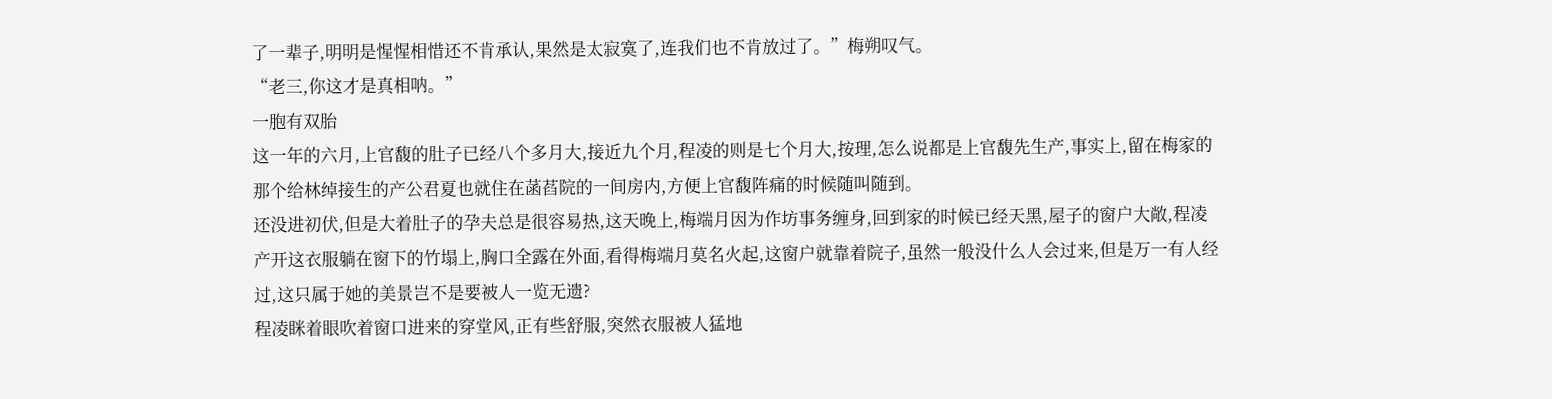了一辈子,明明是惺惺相惜还不肯承认,果然是太寂寞了,连我们也不肯放过了。”梅朔叹气。
“老三,你这才是真相呐。”
一胞有双胎
这一年的六月,上官馥的肚子已经八个多月大,接近九个月,程凌的则是七个月大,按理,怎么说都是上官馥先生产,事实上,留在梅家的那个给林绰接生的产公君夏也就住在菡萏院的一间房内,方便上官馥阵痛的时候随叫随到。
还没进初伏,但是大着肚子的孕夫总是很容易热,这天晚上,梅端月因为作坊事务缠身,回到家的时候已经天黑,屋子的窗户大敞,程凌产开这衣服躺在窗下的竹塌上,胸口全露在外面,看得梅端月莫名火起,这窗户就靠着院子,虽然一般没什么人会过来,但是万一有人经过,这只属于她的美景岂不是要被人一览无遗?
程凌眯着眼吹着窗口进来的穿堂风,正有些舒服,突然衣服被人猛地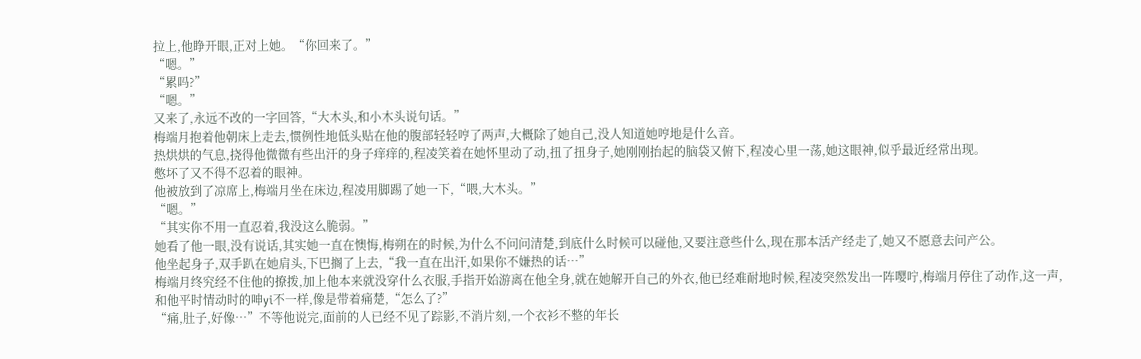拉上,他睁开眼,正对上她。“你回来了。”
“嗯。”
“累吗?”
“嗯。”
又来了,永远不改的一字回答,“大木头,和小木头说句话。”
梅端月抱着他朝床上走去,惯例性地低头贴在他的腹部轻轻哼了两声,大概除了她自己,没人知道她哼地是什么音。
热烘烘的气息,挠得他微微有些出汗的身子痒痒的,程凌笑着在她怀里动了动,扭了扭身子,她刚刚抬起的脑袋又俯下,程凌心里一荡,她这眼神,似乎最近经常出现。
憋坏了又不得不忍着的眼神。
他被放到了凉席上,梅端月坐在床边,程凌用脚踢了她一下,“喂,大木头。”
“嗯。”
“其实你不用一直忍着,我没这么脆弱。”
她看了他一眼,没有说话,其实她一直在懊悔,梅朔在的时候,为什么不问问清楚,到底什么时候可以碰他,又要注意些什么,现在那本活产经走了,她又不愿意去问产公。
他坐起身子,双手趴在她肩头,下巴搁了上去,“我一直在出汗,如果你不嫌热的话…”
梅端月终究经不住他的撩拨,加上他本来就没穿什么衣服,手指开始游离在他全身,就在她解开自己的外衣,他已经难耐地时候,程凌突然发出一阵嘤咛,梅端月停住了动作,这一声,和他平时情动时的呻yi不一样,像是带着痛楚,“怎么了?”
“痛,肚子,好像…”不等他说完,面前的人已经不见了踪影,不消片刻,一个衣衫不整的年长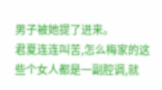男子被她提了进来。
君夏连连叫苦,怎么梅家的这些个女人都是一副腔调,就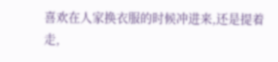喜欢在人家换衣服的时候冲进来,还是提着走,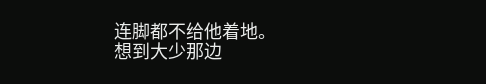连脚都不给他着地。
想到大少那边